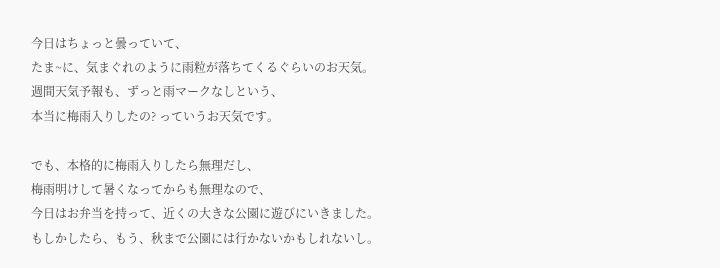今日はちょっと曇っていて、
たま~に、気まぐれのように雨粒が落ちてくるぐらいのお天気。
週間天気予報も、ずっと雨マークなしという、
本当に梅雨入りしたの? っていうお天気です。

でも、本格的に梅雨入りしたら無理だし、
梅雨明けして暑くなってからも無理なので、
今日はお弁当を持って、近くの大きな公園に遊びにいきました。
もしかしたら、もう、秋まで公園には行かないかもしれないし。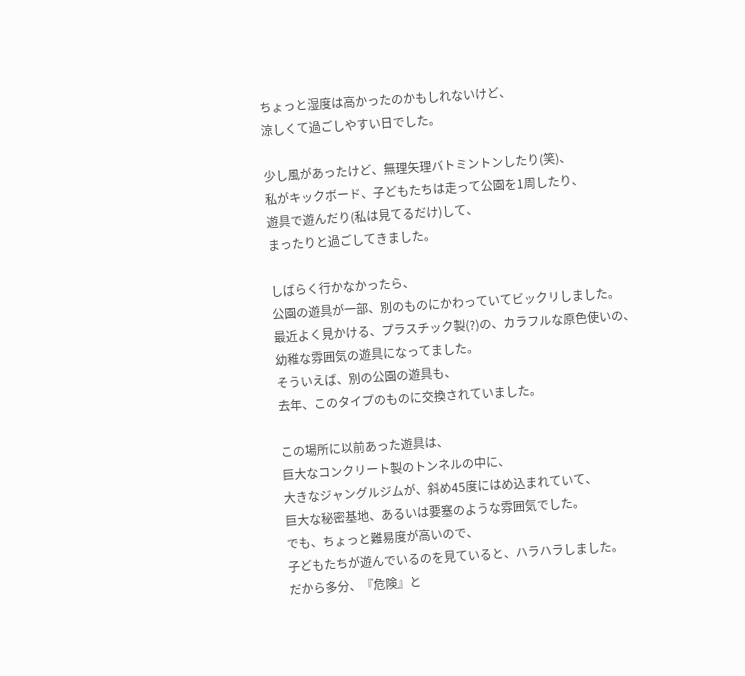ちょっと湿度は高かったのかもしれないけど、
涼しくて過ごしやすい日でした。

少し風があったけど、無理矢理バトミントンしたり(笑)、
私がキックボード、子どもたちは走って公園を1周したり、
遊具で遊んだり(私は見てるだけ)して、
まったりと過ごしてきました。

しばらく行かなかったら、
公園の遊具が一部、別のものにかわっていてビックリしました。
最近よく見かける、プラスチック製(?)の、カラフルな原色使いの、
幼稚な雰囲気の遊具になってました。
そういえば、別の公園の遊具も、
去年、このタイプのものに交換されていました。

この場所に以前あった遊具は、
巨大なコンクリート製のトンネルの中に、
大きなジャングルジムが、斜め45度にはめ込まれていて、
巨大な秘密基地、あるいは要塞のような雰囲気でした。
でも、ちょっと難易度が高いので、
子どもたちが遊んでいるのを見ていると、ハラハラしました。
だから多分、『危険』と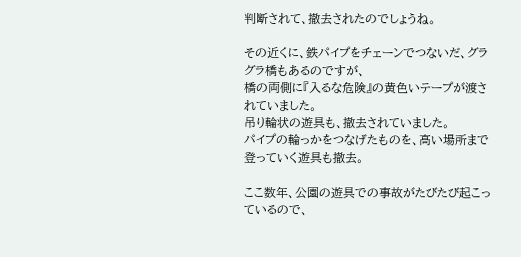判断されて、撤去されたのでしょうね。

その近くに、鉄パイプをチェーンでつないだ、グラグラ橋もあるのですが、
橋の両側に『入るな危険』の黄色いテープが渡されていました。
吊り輪状の遊具も、撤去されていました。
パイプの輪っかをつなげたものを、高い場所まで登っていく遊具も撤去。

ここ数年、公園の遊具での事故がたびたび起こっているので、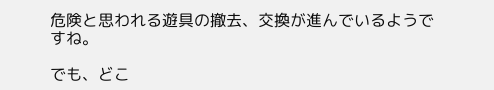危険と思われる遊具の撤去、交換が進んでいるようですね。

でも、どこ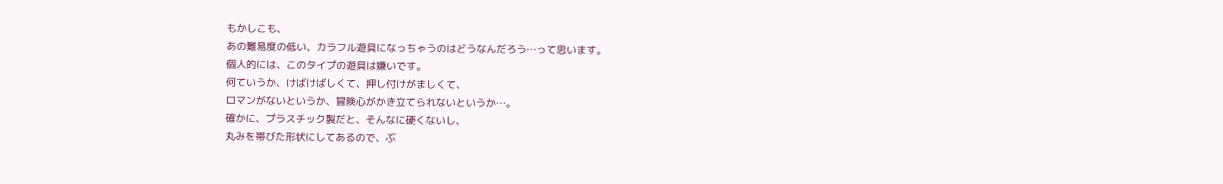もかしこも、
あの難易度の低い、カラフル遊具になっちゃうのはどうなんだろう…って思います。
個人的には、このタイプの遊具は嫌いです。
何ていうか、けばけばしくて、押し付けがましくて、
ロマンがないというか、冒険心がかき立てられないというか…。
確かに、プラスチック製だと、そんなに硬くないし、
丸みを帯びた形状にしてあるので、ぶ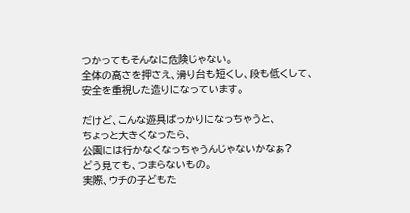つかってもそんなに危険じゃない。
全体の高さを押さえ、滑り台も短くし、段も低くして、
安全を重視した造りになっています。

だけど、こんな遊具ばっかりになっちゃうと、
ちょっと大きくなったら、
公園には行かなくなっちゃうんじゃないかなぁ?
どう見ても、つまらないもの。
実際、ウチの子どもた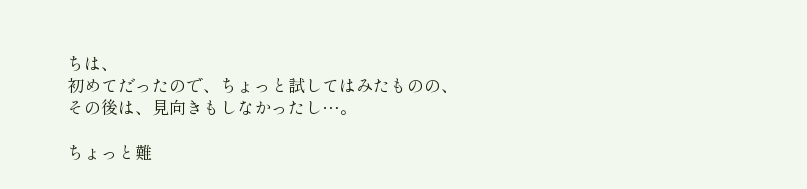ちは、
初めてだったので、ちょっと試してはみたものの、
その後は、見向きもしなかったし…。

ちょっと難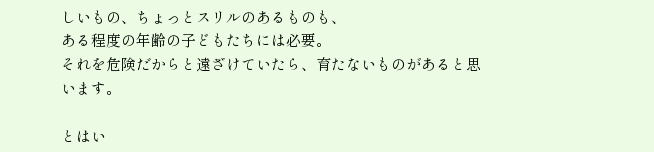しいもの、ちょっとスリルのあるものも、
ある程度の年齢の子どもたちには必要。
それを危険だからと遠ざけていたら、育たないものがあると思います。

とはい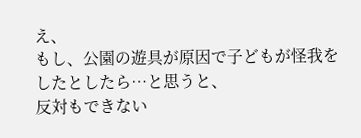え、
もし、公園の遊具が原因で子どもが怪我をしたとしたら…と思うと、
反対もできない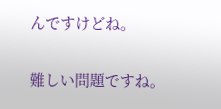んですけどね。

難しい問題ですね。